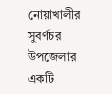নোয়াখালীর সুবর্ণচর উপজেলার একটি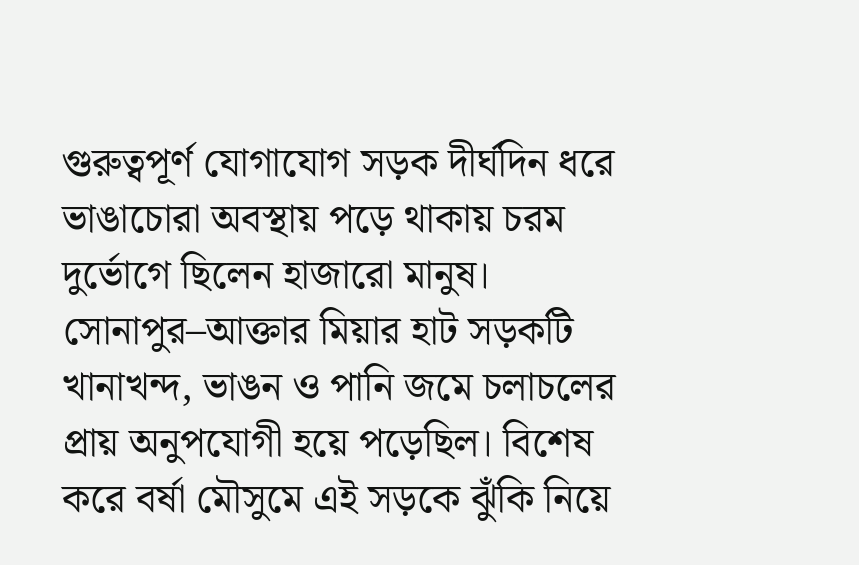গুরুত্বপূর্ণ যোগাযোগ সড়ক দীর্ঘদিন ধরে ভাঙাচোরা অবস্থায় পড়ে থাকায় চরম দুর্ভোগে ছিলেন হাজারো মানুষ। সোনাপুর–আক্তার মিয়ার হাট সড়কটি খানাখন্দ, ভাঙন ও পানি জমে চলাচলের প্রায় অনুপযোগী হয়ে পড়েছিল। বিশেষ করে বর্ষা মৌসুমে এই সড়কে ঝুঁকি নিয়ে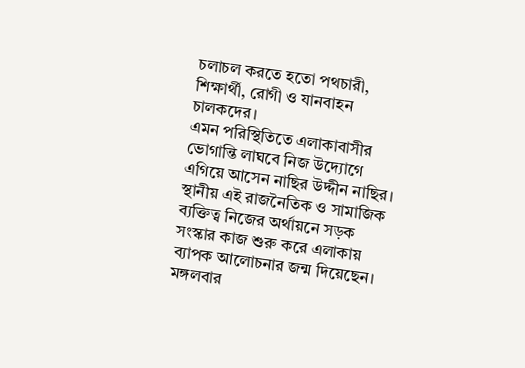চলাচল করতে হতো পথচারী, শিক্ষার্থী, রোগী ও যানবাহন চালকদের।
এমন পরিস্থিতিতে এলাকাবাসীর ভোগান্তি লাঘবে নিজ উদ্যোগে এগিয়ে আসেন নাছির উদ্দীন নাছির। স্থানীয় এই রাজনৈতিক ও সামাজিক ব্যক্তিত্ব নিজের অর্থায়নে সড়ক সংস্কার কাজ শুরু করে এলাকায় ব্যাপক আলোচনার জন্ম দিয়েছেন।
মঙ্গলবার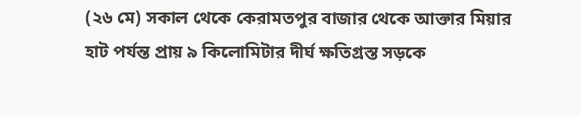(২৬ মে) সকাল থেকে কেরামতপুর বাজার থেকে আক্তার মিয়ার হাট পর্যন্ত প্রায় ৯ কিলোমিটার দীর্ঘ ক্ষতিগ্রস্ত সড়কে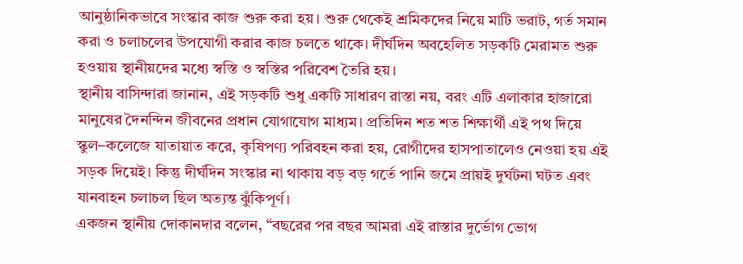আনুষ্ঠানিকভাবে সংস্কার কাজ শুরু করা হয়। শুরু থেকেই শ্রমিকদের নিয়ে মাটি ভরাট, গর্ত সমান করা ও চলাচলের উপযোগী করার কাজ চলতে থাকে। দীর্ঘদিন অবহেলিত সড়কটি মেরামত শুরু হওয়ায় স্থানীয়দের মধ্যে স্বস্তি ও স্বস্তির পরিবেশ তৈরি হয়।
স্থানীয় বাসিন্দারা জানান, এই সড়কটি শুধু একটি সাধারণ রাস্তা নয়, বরং এটি এলাকার হাজারো মানুষের দৈনন্দিন জীবনের প্রধান যোগাযোগ মাধ্যম। প্রতিদিন শত শত শিক্ষার্থী এই পথ দিয়ে স্কুল–কলেজে যাতায়াত করে, কৃষিপণ্য পরিবহন করা হয়, রোগীদের হাসপাতালেও নেওয়া হয় এই সড়ক দিয়েই। কিন্তু দীর্ঘদিন সংস্কার না থাকায় বড় বড় গর্তে পানি জমে প্রায়ই দুর্ঘটনা ঘটত এবং যানবাহন চলাচল ছিল অত্যন্ত ঝুঁকিপূর্ণ।
একজন স্থানীয় দোকানদার বলেন, “বছরের পর বছর আমরা এই রাস্তার দুর্ভোগ ভোগ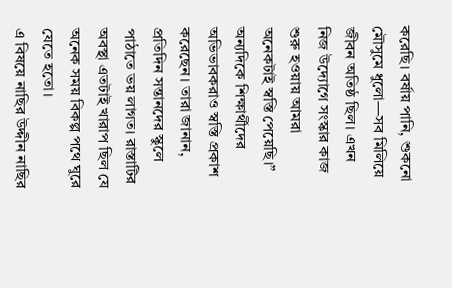করেছি। বর্ষায় পানি, শুকনো মৌসুমে ধুলো—সব মিলিয়ে জীবন অতিষ্ঠ ছিল। এখন নিজ উদ্যোগে সংস্কার কাজ শুরু হওয়ায় আমরা অনেকটাই স্বস্তি পেয়েছি।”
অন্যদিকে শিক্ষার্থীদের অভিভাবকরাও স্বস্তি প্রকাশ করেছেন। তারা জানান, প্রতিদিন সন্তানদের স্কুলে পাঠাতে ভয় লাগত। রাস্তাটির অবস্থা এতটাই খারাপ ছিল যে অনেক সময় বিকল্প পথে ঘুরে যেতে হতো।
এ বিষয়ে নাছির উদ্দীন নাছির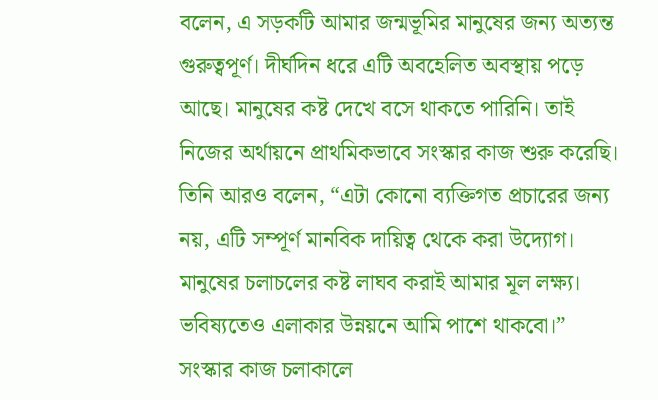বলেন, এ সড়কটি আমার জন্মভূমির মানুষের জন্য অত্যন্ত গুরুত্বপূর্ণ। দীর্ঘদিন ধরে এটি অবহেলিত অবস্থায় পড়ে আছে। মানুষের কষ্ট দেখে বসে থাকতে পারিনি। তাই নিজের অর্থায়নে প্রাথমিকভাবে সংস্কার কাজ শুরু করেছি।
তিনি আরও বলেন, “এটা কোনো ব্যক্তিগত প্রচারের জন্য নয়, এটি সম্পূর্ণ মানবিক দায়িত্ব থেকে করা উদ্যোগ। মানুষের চলাচলের কষ্ট লাঘব করাই আমার মূল লক্ষ্য। ভবিষ্যতেও এলাকার উন্নয়নে আমি পাশে থাকবো।”
সংস্কার কাজ চলাকালে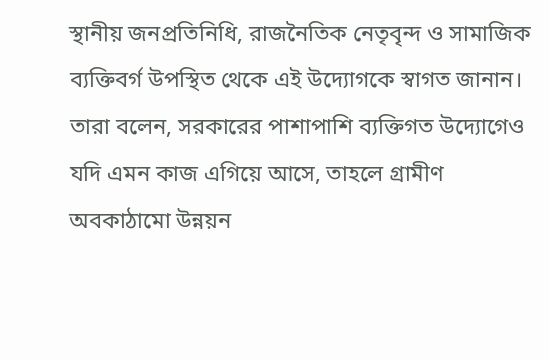স্থানীয় জনপ্রতিনিধি, রাজনৈতিক নেতৃবৃন্দ ও সামাজিক ব্যক্তিবর্গ উপস্থিত থেকে এই উদ্যোগকে স্বাগত জানান। তারা বলেন, সরকারের পাশাপাশি ব্যক্তিগত উদ্যোগেও যদি এমন কাজ এগিয়ে আসে, তাহলে গ্রামীণ অবকাঠামো উন্নয়ন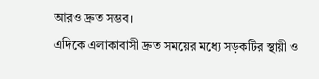আরও দ্রুত সম্ভব।
এদিকে এলাকাবাসী দ্রুত সময়ের মধ্যে সড়কটির স্থায়ী ও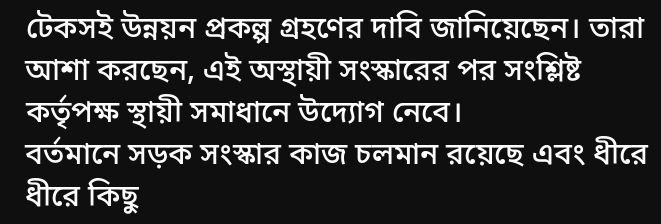টেকসই উন্নয়ন প্রকল্প গ্রহণের দাবি জানিয়েছেন। তারা আশা করছেন, এই অস্থায়ী সংস্কারের পর সংশ্লিষ্ট কর্তৃপক্ষ স্থায়ী সমাধানে উদ্যোগ নেবে।
বর্তমানে সড়ক সংস্কার কাজ চলমান রয়েছে এবং ধীরে ধীরে কিছু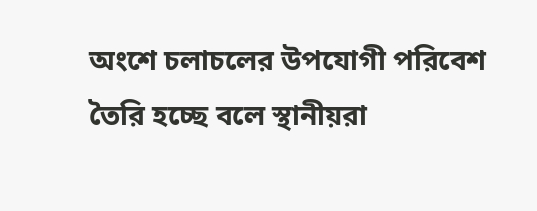অংশে চলাচলের উপযোগী পরিবেশ তৈরি হচ্ছে বলে স্থানীয়রা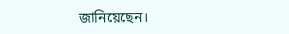জানিয়েছেন।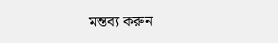মন্তব্য করুন